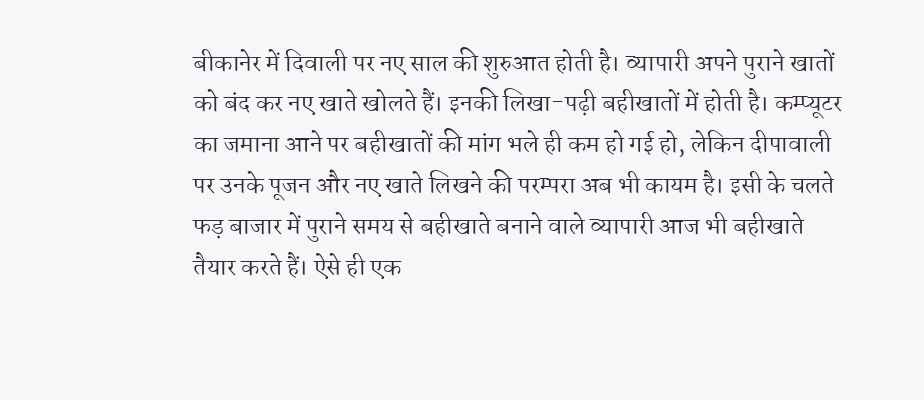बीकानेर में दिवाली पर नए साल की शुरुआत होती है। व्यापारी अपने पुराने खातों को बंद कर नए खाते खोलते हैं। इनकी लिखा-पढ़ी बहीखातों में होती है। कम्प्यूटर का जमाना आने पर बहीखातों की मांग भले ही कम हो गई हो, लेकिन दीपावाली पर उनके पूजन और नए खाते लिखने की परम्परा अब भी कायम है। इसी के चलते फड़ बाजार में पुराने समय से बहीखाते बनाने वाले व्यापारी आज भी बहीखाते तैयार करते हैं। ऐसे ही एक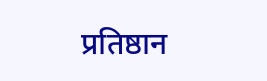प्रतिष्ठान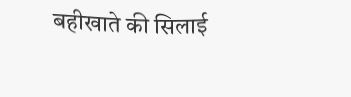बहीखाते की सिलाई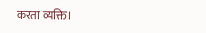करता व्यक्ति।